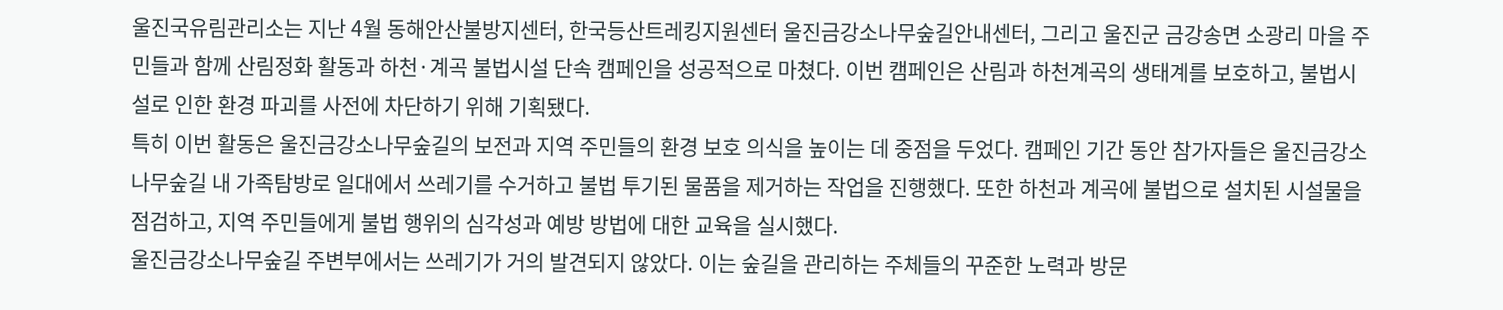울진국유림관리소는 지난 4월 동해안산불방지센터, 한국등산트레킹지원센터 울진금강소나무숲길안내센터, 그리고 울진군 금강송면 소광리 마을 주민들과 함께 산림정화 활동과 하천·계곡 불법시설 단속 캠페인을 성공적으로 마쳤다. 이번 캠페인은 산림과 하천계곡의 생태계를 보호하고, 불법시설로 인한 환경 파괴를 사전에 차단하기 위해 기획됐다.
특히 이번 활동은 울진금강소나무숲길의 보전과 지역 주민들의 환경 보호 의식을 높이는 데 중점을 두었다. 캠페인 기간 동안 참가자들은 울진금강소나무숲길 내 가족탐방로 일대에서 쓰레기를 수거하고 불법 투기된 물품을 제거하는 작업을 진행했다. 또한 하천과 계곡에 불법으로 설치된 시설물을 점검하고, 지역 주민들에게 불법 행위의 심각성과 예방 방법에 대한 교육을 실시했다.
울진금강소나무숲길 주변부에서는 쓰레기가 거의 발견되지 않았다. 이는 숲길을 관리하는 주체들의 꾸준한 노력과 방문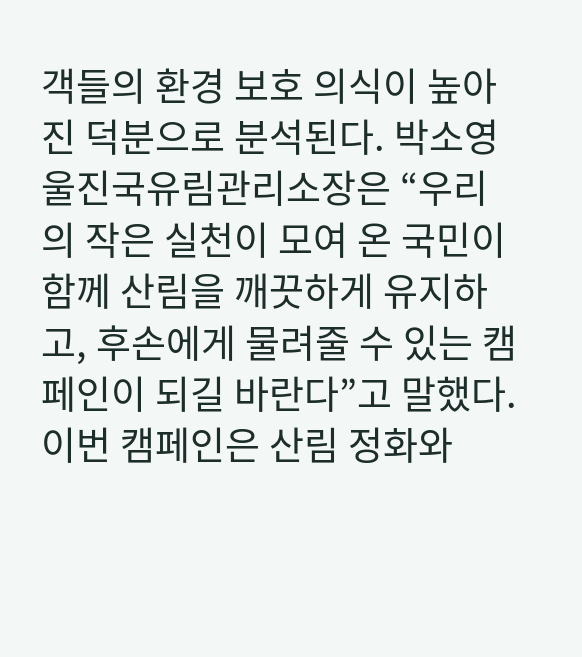객들의 환경 보호 의식이 높아진 덕분으로 분석된다. 박소영 울진국유림관리소장은 “우리의 작은 실천이 모여 온 국민이 함께 산림을 깨끗하게 유지하고, 후손에게 물려줄 수 있는 캠페인이 되길 바란다”고 말했다.
이번 캠페인은 산림 정화와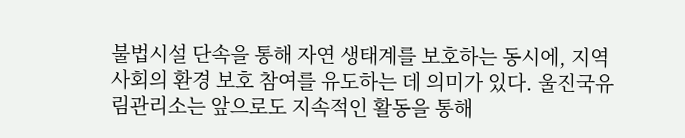불법시설 단속을 통해 자연 생태계를 보호하는 동시에, 지역 사회의 환경 보호 참여를 유도하는 데 의미가 있다. 울진국유림관리소는 앞으로도 지속적인 활동을 통해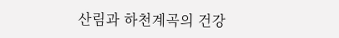산림과 하천계곡의 건강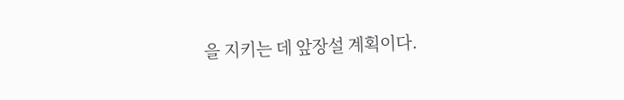을 지키는 데 앞장설 계획이다.